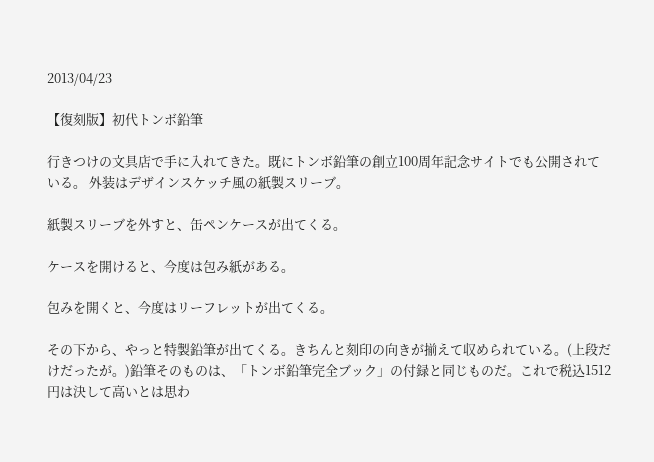2013/04/23

【復刻版】初代トンボ鉛筆

行きつけの文具店で手に入れてきた。既にトンボ鉛筆の創立100周年記念サイトでも公開されている。 外装はデザインスケッチ風の紙製スリーブ。

紙製スリーブを外すと、缶ペンケースが出てくる。

ケースを開けると、今度は包み紙がある。

包みを開くと、今度はリーフレットが出てくる。

その下から、やっと特製鉛筆が出てくる。きちんと刻印の向きが揃えて収められている。(上段だけだったが。)鉛筆そのものは、「トンボ鉛筆完全ブック」の付録と同じものだ。これで税込1512円は決して高いとは思わ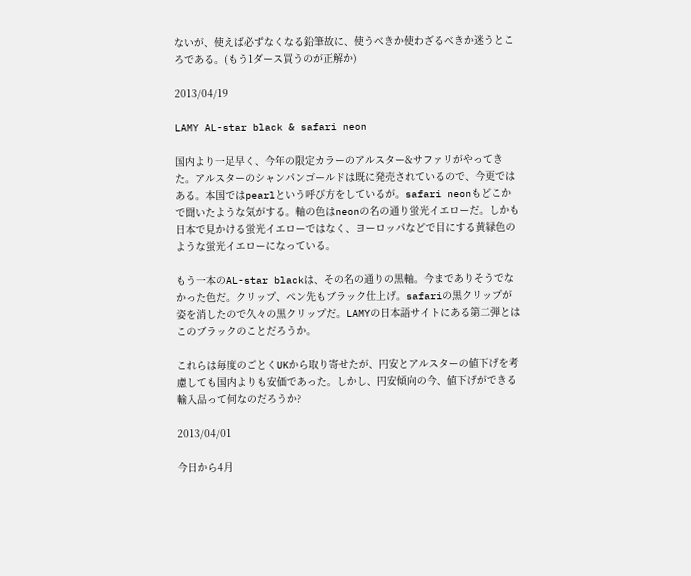ないが、使えば必ずなくなる鉛筆故に、使うべきか使わざるべきか迷うところである。(もう1ダース買うのが正解か)

2013/04/19

LAMY AL-star black & safari neon

国内より一足早く、今年の限定カラーのアルスター&サファリがやってきた。アルスターのシャンパンゴールドは既に発売されているので、今更ではある。本国ではpearlという呼び方をしているが。safari neonもどこかで聞いたような気がする。軸の色はneonの名の通り蛍光イエローだ。しかも日本で見かける蛍光イエローではなく、ヨーロッパなどで目にする黄緑色のような蛍光イエローになっている。

もう一本のAL-star blackは、その名の通りの黒軸。今までありそうでなかった色だ。クリップ、ペン先もブラック仕上げ。safariの黒クリップが姿を消したので久々の黒クリップだ。LAMYの日本語サイトにある第二弾とはこのブラックのことだろうか。

これらは毎度のごとくUKから取り寄せたが、円安とアルスターの値下げを考慮しても国内よりも安価であった。しかし、円安傾向の今、値下げができる輸入品って何なのだろうか?

2013/04/01

今日から4月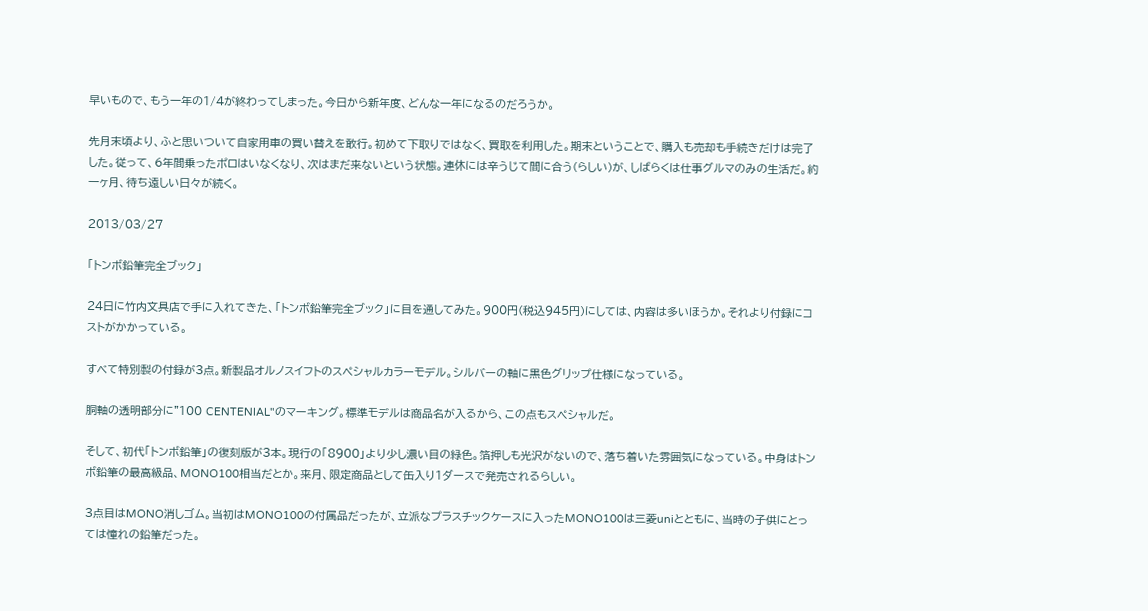早いもので、もう一年の1/4が終わってしまった。今日から新年度、どんな一年になるのだろうか。

先月末頃より、ふと思いついて自家用車の買い替えを敢行。初めて下取りではなく、買取を利用した。期末ということで、購入も売却も手続きだけは完了した。従って、6年間乗ったポロはいなくなり、次はまだ来ないという状態。連休には辛うじて間に合う(らしい)が、しばらくは仕事グルマのみの生活だ。約一ヶ月、待ち遠しい日々が続く。

2013/03/27

「トンボ鉛筆完全ブック」

24日に竹内文具店で手に入れてきた、「トンボ鉛筆完全ブック」に目を通してみた。900円(税込945円)にしては、内容は多いほうか。それより付録にコストがかかっている。

すべて特別製の付録が3点。新製品オルノスイフトのスペシャルカラーモデル。シルバーの軸に黒色グリップ仕様になっている。

胴軸の透明部分に"100 CENTENIAL"のマーキング。標準モデルは商品名が入るから、この点もスペシャルだ。

そして、初代「トンボ鉛筆」の復刻版が3本。現行の「8900」より少し濃い目の緑色。箔押しも光沢がないので、落ち着いた雰囲気になっている。中身はトンボ鉛筆の最高級品、MONO100相当だとか。来月、限定商品として缶入り1ダースで発売されるらしい。

3点目はMONO消しゴム。当初はMONO100の付属品だったが、立派なプラスチックケースに入ったMONO100は三菱uniとともに、当時の子供にとっては憧れの鉛筆だった。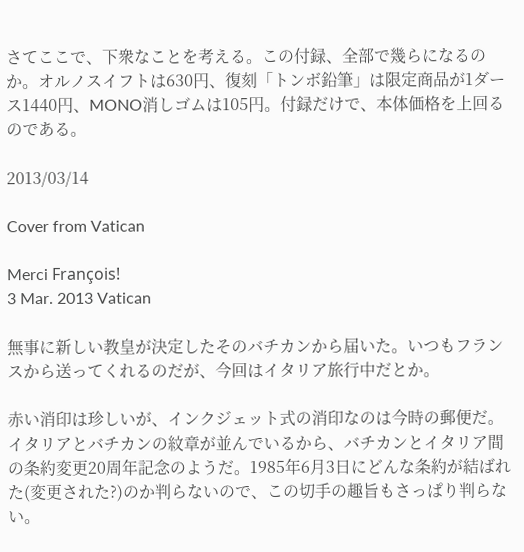さてここで、下衆なことを考える。この付録、全部で幾らになるのか。オルノスイフトは630円、復刻「トンボ鉛筆」は限定商品が1ダース1440円、MONO消しゴムは105円。付録だけで、本体価格を上回るのである。

2013/03/14

Cover from Vatican

Merci François!
3 Mar. 2013 Vatican

無事に新しい教皇が決定したそのバチカンから届いた。いつもフランスから送ってくれるのだが、今回はイタリア旅行中だとか。

赤い消印は珍しいが、インクジェット式の消印なのは今時の郵便だ。イタリアとバチカンの紋章が並んでいるから、バチカンとイタリア間の条約変更20周年記念のようだ。1985年6月3日にどんな条約が結ばれた(変更された?)のか判らないので、この切手の趣旨もさっぱり判らない。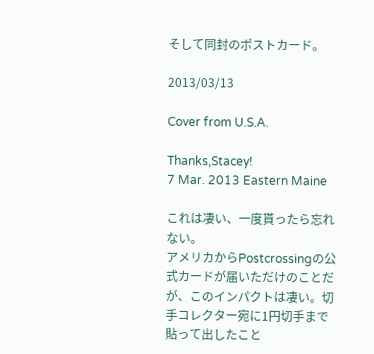そして同封のポストカード。

2013/03/13

Cover from U.S.A.

Thanks,Stacey!
7 Mar. 2013 Eastern Maine

これは凄い、一度貰ったら忘れない。
アメリカからPostcrossingの公式カードが届いただけのことだが、このインパクトは凄い。切手コレクター宛に1円切手まで貼って出したこと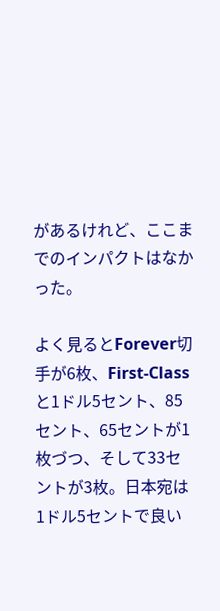があるけれど、ここまでのインパクトはなかった。

よく見るとForever切手が6枚、First-Classと1ドル5セント、85セント、65セントが1枚づつ、そして33セントが3枚。日本宛は1ドル5セントで良い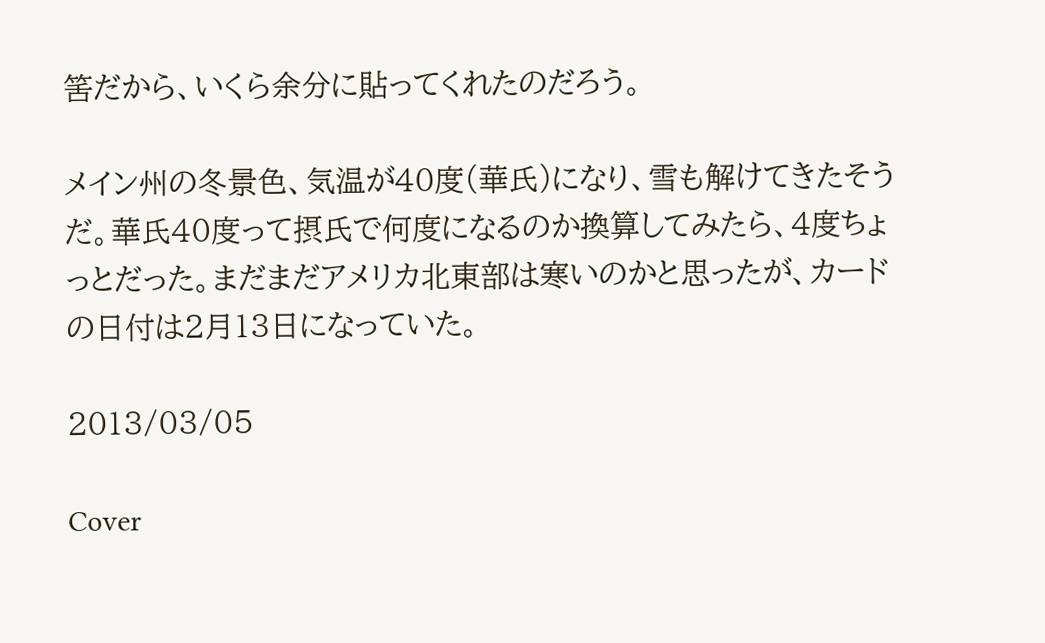筈だから、いくら余分に貼ってくれたのだろう。

メイン州の冬景色、気温が40度(華氏)になり、雪も解けてきたそうだ。華氏40度って摂氏で何度になるのか換算してみたら、4度ちょっとだった。まだまだアメリカ北東部は寒いのかと思ったが、カードの日付は2月13日になっていた。

2013/03/05

Cover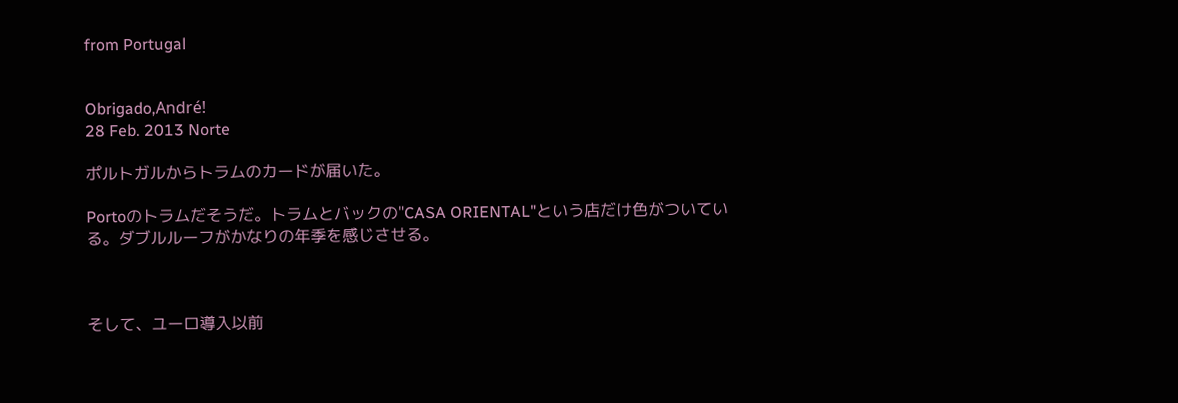from Portugal


Obrigado,André!
28 Feb. 2013 Norte

ポルトガルからトラムのカードが届いた。

Portoのトラムだそうだ。トラムとバックの"CASA ORIENTAL"という店だけ色がついている。ダブルルーフがかなりの年季を感じさせる。



そして、ユーロ導入以前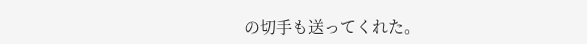の切手も送ってくれた。